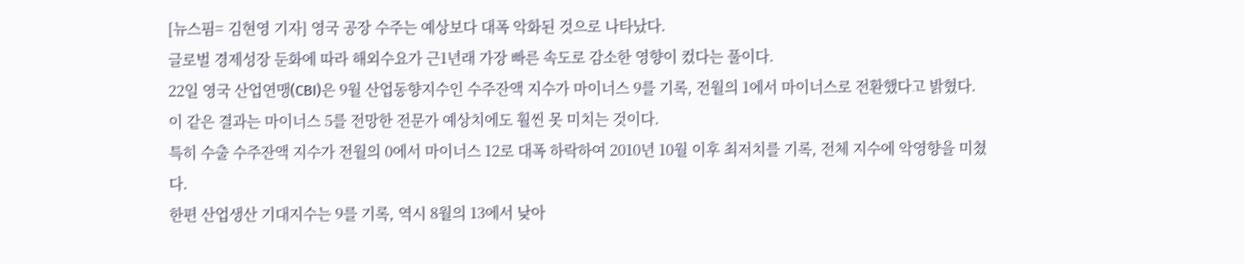[뉴스핌= 김현영 기자] 영국 공장 수주는 예상보다 대폭 악화된 것으로 나타났다.
글로벌 경제성장 둔화에 따라 해외수요가 근1년래 가장 빠른 속도로 감소한 영향이 컸다는 풀이다.
22일 영국 산업연맹(CBI)은 9월 산업동향지수인 수주잔액 지수가 마이너스 9를 기록, 전월의 1에서 마이너스로 전환했다고 밝혔다.
이 같은 결과는 마이너스 5를 전망한 전문가 예상치에도 훨씬 못 미치는 것이다.
특히 수출 수주잔액 지수가 전월의 0에서 마이너스 12로 대폭 하락하여 2010년 10월 이후 최저치를 기록, 전체 지수에 악영향을 미쳤다.
한편 산업생산 기대지수는 9를 기록, 역시 8월의 13에서 낮아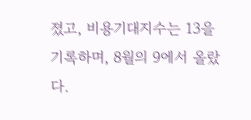졌고, 비용기대지수는 13을 기록하며, 8월의 9에서 올랐다.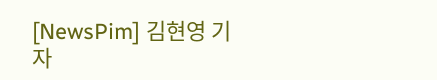[NewsPim] 김현영 기자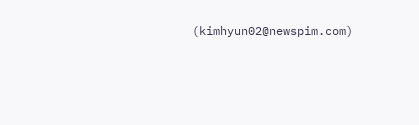(kimhyun02@newspim.com)